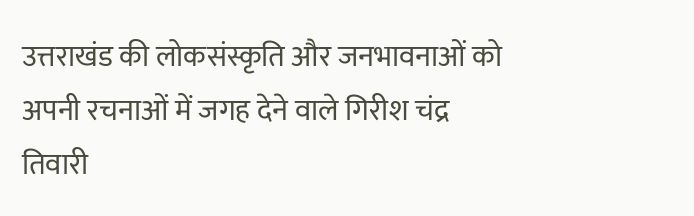उत्तराखंड की लोकसंस्कृति और जनभावनाओं को अपनी रचनाओं में जगह देने वाले गिरीश चंद्र तिवारी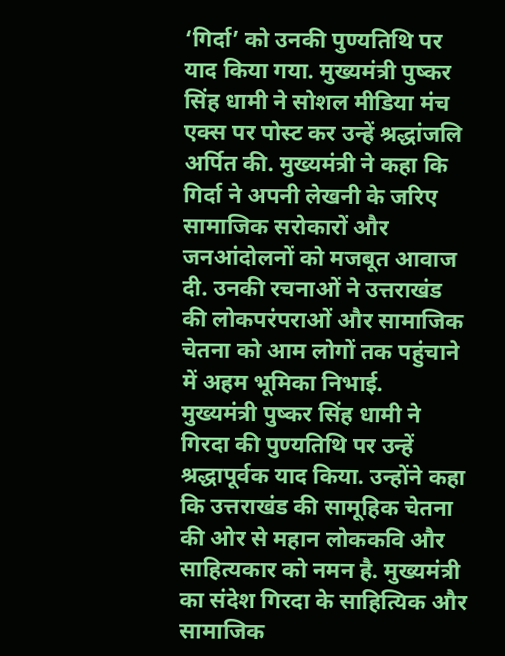‘गिर्दा’ को उनकी पुण्यतिथि पर याद किया गया. मुख्यमंत्री पुष्कर सिंह धामी ने सोशल मीडिया मंच एक्स पर पोस्ट कर उन्हें श्रद्धांजलि अर्पित की. मुख्यमंत्री ने कहा कि गिर्दा ने अपनी लेखनी के जरिए सामाजिक सरोकारों और जनआंदोलनों को मजबूत आवाज दी. उनकी रचनाओं ने उत्तराखंड की लोकपरंपराओं और सामाजिक चेतना को आम लोगों तक पहुंचाने में अहम भूमिका निभाई.
मुख्यमंत्री पुष्कर सिंह धामी ने गिरदा की पुण्यतिथि पर उन्हें श्रद्धापूर्वक याद किया. उन्होंने कहा कि उत्तराखंड की सामूहिक चेतना की ओर से महान लोककवि और साहित्यकार को नमन है. मुख्यमंत्री का संदेश गिरदा के साहित्यिक और सामाजिक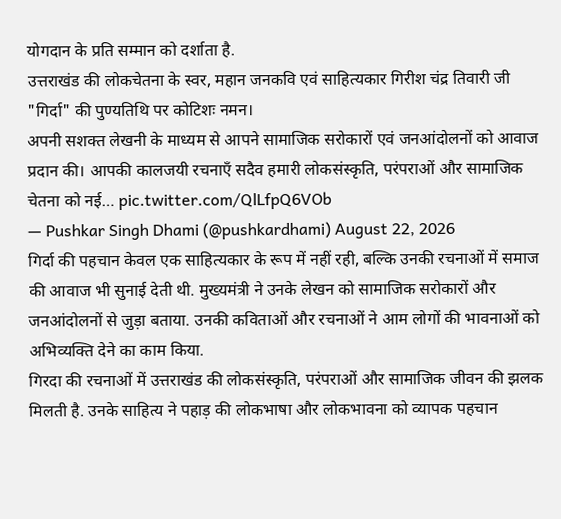योगदान के प्रति सम्मान को दर्शाता है.
उत्तराखंड की लोकचेतना के स्वर, महान जनकवि एवं साहित्यकार गिरीश चंद्र तिवारी जी "गिर्दा" की पुण्यतिथि पर कोटिशः नमन।
अपनी सशक्त लेखनी के माध्यम से आपने सामाजिक सरोकारों एवं जनआंदोलनों को आवाज प्रदान की। आपकी कालजयी रचनाएँ सदैव हमारी लोकसंस्कृति, परंपराओं और सामाजिक चेतना को नई… pic.twitter.com/QlLfpQ6VOb
— Pushkar Singh Dhami (@pushkardhami) August 22, 2026
गिर्दा की पहचान केवल एक साहित्यकार के रूप में नहीं रही, बल्कि उनकी रचनाओं में समाज की आवाज भी सुनाई देती थी. मुख्यमंत्री ने उनके लेखन को सामाजिक सरोकारों और जनआंदोलनों से जुड़ा बताया. उनकी कविताओं और रचनाओं ने आम लोगों की भावनाओं को अभिव्यक्ति देने का काम किया.
गिरदा की रचनाओं में उत्तराखंड की लोकसंस्कृति, परंपराओं और सामाजिक जीवन की झलक मिलती है. उनके साहित्य ने पहाड़ की लोकभाषा और लोकभावना को व्यापक पहचान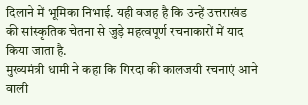दिलाने में भूमिका निभाई. यही वजह है कि उन्हें उत्तराखंड की सांस्कृतिक चेतना से जुड़े महत्वपूर्ण रचनाकारों में याद किया जाता है.
मुख्यमंत्री धामी ने कहा कि गिरदा की कालजयी रचनाएं आने वाली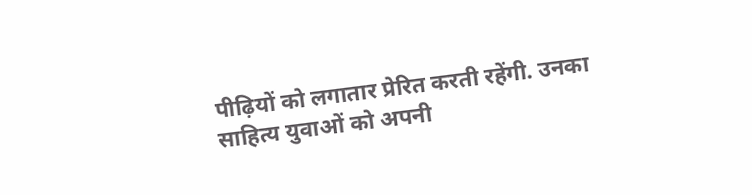पीढ़ियों को लगातार प्रेरित करती रहेंगी. उनका साहित्य युवाओं को अपनी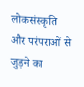लोकसंस्कृति और परंपराओं से जुड़ने का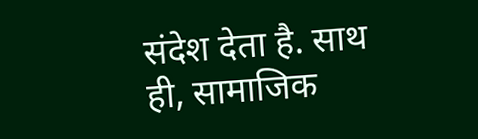संदेश देता है. साथ ही, सामाजिक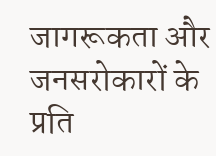जागरूकता और जनसरोकारों के प्रति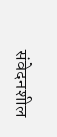संवेदनशील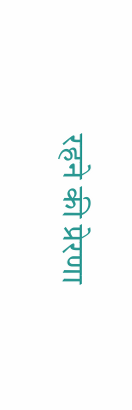रहने की प्रेरणा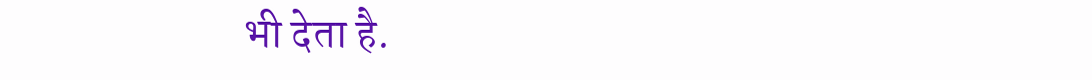भी देता है.